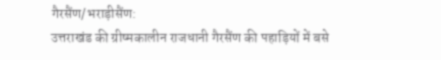गैरसैंण/भराड़ीसैंण:
उत्तराखंड की ग्रीष्मकालीन राजधानी गैरसैंण की पहाड़ियों में बसे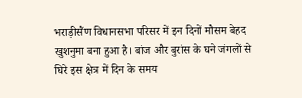भराड़ीसैंण विधानसभा परिसर में इन दिनों मौसम बेहद खुशनुमा बना हुआ है। बांज और बुरांस के घने जंगलों से घिरे इस क्षेत्र में दिन के समय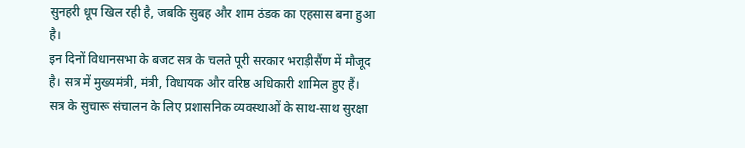सुनहरी धूप खिल रही है, जबकि सुबह और शाम ठंडक का एहसास बना हुआ है।
इन दिनों विधानसभा के बजट सत्र के चलते पूरी सरकार भराड़ीसैंण में मौजूद है। सत्र में मुख्यमंत्री, मंत्री, विधायक और वरिष्ठ अधिकारी शामिल हुए हैं। सत्र के सुचारू संचालन के लिए प्रशासनिक व्यवस्थाओं के साथ-साथ सुरक्षा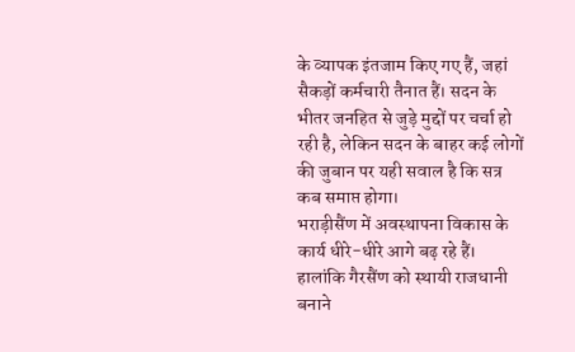के व्यापक इंतजाम किए गए हैं, जहां सैकड़ों कर्मचारी तैनात हैं। सदन के भीतर जनहित से जुड़े मुद्दों पर चर्चा हो रही है, लेकिन सदन के बाहर कई लोगों की जुबान पर यही सवाल है कि सत्र कब समाप्त होगा।
भराड़ीसैंण में अवस्थापना विकास के कार्य धीरे-धीरे आगे बढ़ रहे हैं। हालांकि गैरसैंण को स्थायी राजधानी बनाने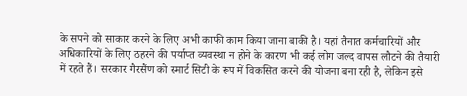के सपने को साकार करने के लिए अभी काफी काम किया जाना बाकी है। यहां तैनात कर्मचारियों और अधिकारियों के लिए ठहरने की पर्याप्त व्यवस्था न होने के कारण भी कई लोग जल्द वापस लौटने की तैयारी में रहते हैं। सरकार गैरसैंण को स्मार्ट सिटी के रूप में विकसित करने की योजना बना रही है, लेकिन इसे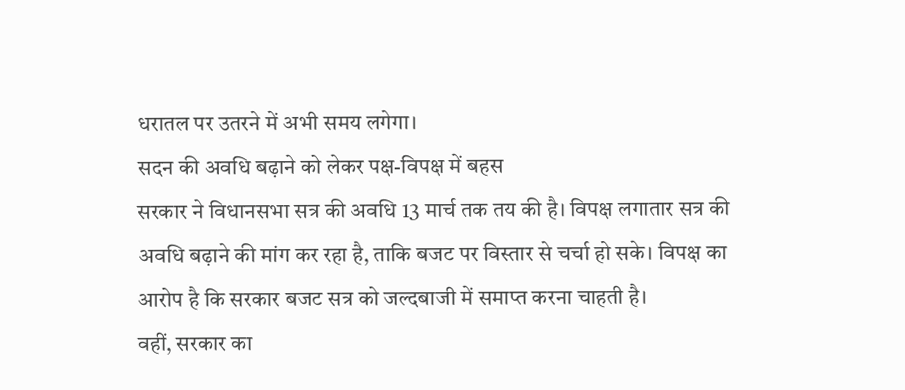धरातल पर उतरने में अभी समय लगेगा।
सदन की अवधि बढ़ाने को लेकर पक्ष-विपक्ष में बहस
सरकार ने विधानसभा सत्र की अवधि 13 मार्च तक तय की है। विपक्ष लगातार सत्र की अवधि बढ़ाने की मांग कर रहा है, ताकि बजट पर विस्तार से चर्चा हो सके। विपक्ष का आरोप है कि सरकार बजट सत्र को जल्दबाजी में समाप्त करना चाहती है।
वहीं, सरकार का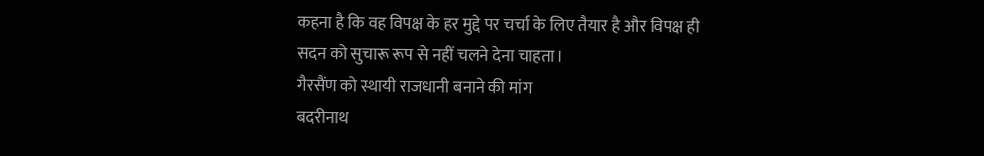कहना है कि वह विपक्ष के हर मुद्दे पर चर्चा के लिए तैयार है और विपक्ष ही सदन को सुचारू रूप से नहीं चलने देना चाहता।
गैरसैंण को स्थायी राजधानी बनाने की मांग
बदरीनाथ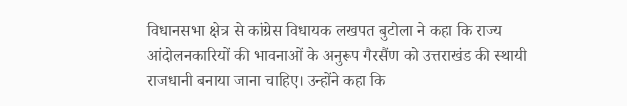विधानसभा क्षेत्र से कांग्रेस विधायक लखपत बुटोला ने कहा कि राज्य आंदोलनकारियों की भावनाओं के अनुरूप गैरसैंण को उत्तराखंड की स्थायी राजधानी बनाया जाना चाहिए। उन्होंने कहा कि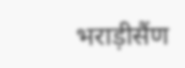भराड़ीसैंण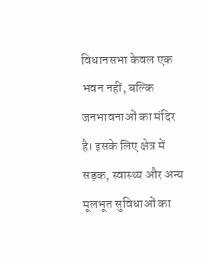विधानसभा केवल एक भवन नहीं, बल्कि जनभावनाओं का मंदिर है। इसके लिए क्षेत्र में सड़क, स्वास्थ्य और अन्य मूलभूत सुविधाओं का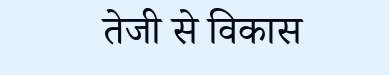तेजी से विकास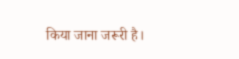किया जाना जरूरी है।